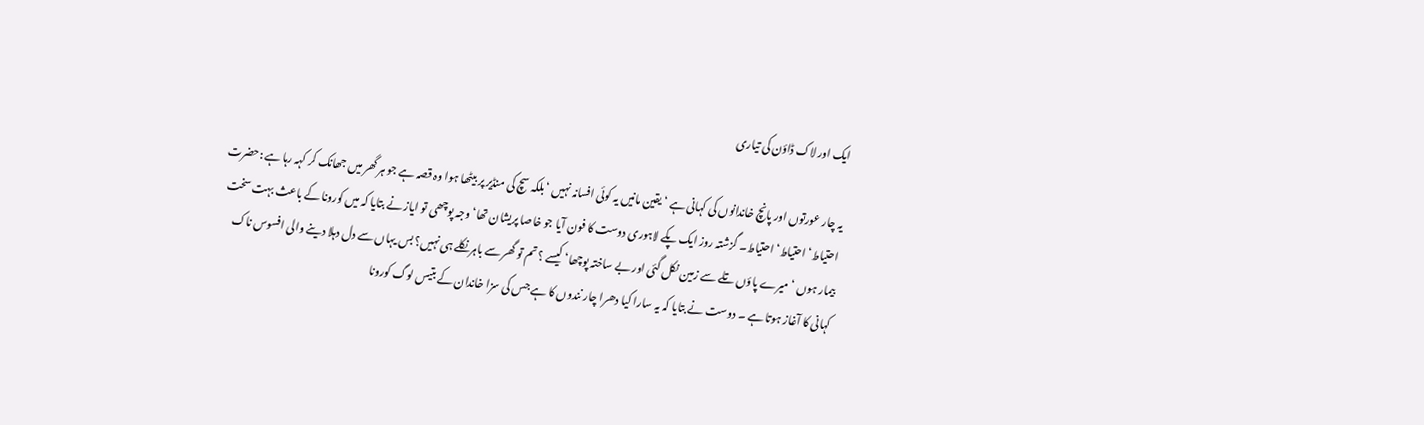ایک اور لاک ڈاؤن کی تیاری

یہ چار عورتوں اور پانچ خاندانوں کی کہانی ہے ‘ یقین مانیں یہ کوئی افسانہ نہیں ‘بلکہ سچ کی منڈیر پر بیٹھا ہوا وہ قصہ ہے جو ہر گھر میں جھانک کر کہہ رہا ہے :حضرت احتیاط‘ احتیاط‘ احتیاط۔ گزشتہ روز ایک پکے لاہوری دوست کا فون آیا جو خاصا پریشان تھا‘ وجہ پوچھی تو ایاز نے بتایا کہ میں کورونا کے باعث بہت سخت بیمار ہوں ‘ میرے پاؤں تلے سے زمین نکل گئی اور بے ساختہ پوچھا‘ کیسے ؟ تم تو گھر سے باہرنکلے ہی نہیں؟ بس یہاں سے دل دہلا دینے والی افسوس ناک کہانی کا آغاز ہوتا ہے ۔ دوست نے بتایا کہ یہ سارا کیا دھرا چار نندوں کا ہے جس کی سزا خاندان کے بتیس لوگ کورونا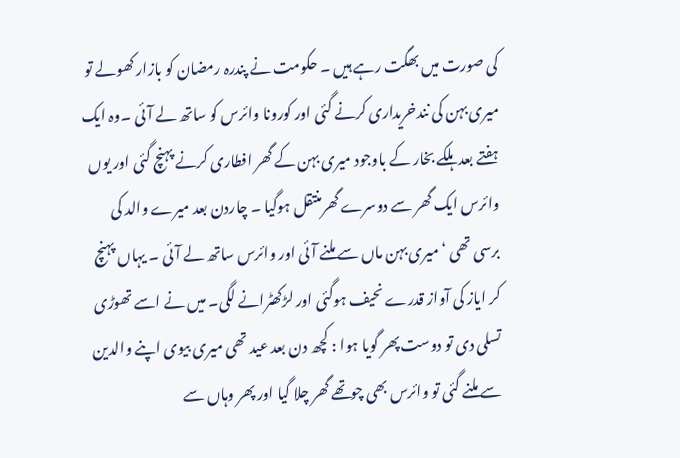کی صورت میں بھگت رہے ہیں ۔ حکومت نے پندرہ رمضان کو بازار کھولے تو میری بہن کی نندخریداری کرنے گئی اور کورونا وائرس کو ساتھ لے آئی ۔وہ ایک ہفتے بعد ہلکے بخار کے باوجود میری بہن کے گھر افطاری کرنے پہنچ گئی اور یوں وائرس ایک گھر سے دوسرے گھرمنتقل ہوگیا ۔ چاردن بعد میرے والد کی برسی تھی ‘ میری بہن ماں سے ملنے آئی اور وائرس ساتھ لے آئی ۔ یہاں پہنچ کر ایاز کی آواز قدرے نحیف ہوگئی اور لڑکھٹرانے لگی۔ میں نے اسے تھوڑی تسلی دی تو دوست پھر گویا ہوا : کچھ دن بعد عید تھی میری بیوی اپنے والدین سے ملنے گئی تو وائرس بھی چوتھے گھر چلا گیا اور پھر وہاں سے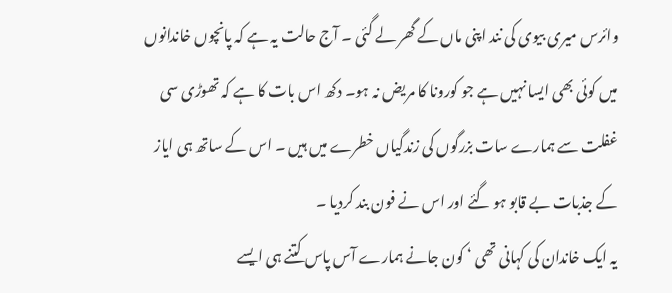وائرس میری بیوی کی نند اپنی ماں کے گھر لے گئی ۔ آج حالت یہ ہے کہ پانچوں خاندانوں میں کوئی بھی ایسا نہیں ہے جو کورونا کا مریض نہ ہو۔ دکھ اس بات کا ہے کہ تھوڑی سی غفلت سے ہمارے سات بزرگوں کی زندگیاں خطرے میں ہیں ۔ اس کے ساتھ ہی ایاز کے جذبات بے قابو ہو گئے اور اس نے فون بند کردیا ۔
یہ ایک خاندان کی کہانی تھی ‘ کون جانے ہمارے آس پاس کتنے ہی ایسے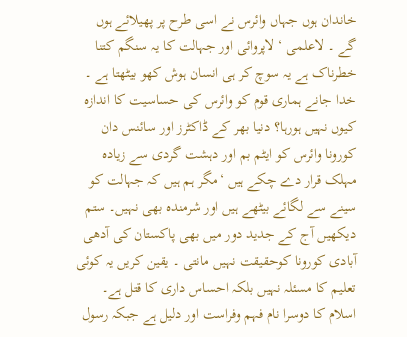خاندان ہوں جہاں وائرس نے اسی طرح پر پھیلائے ہوں گے ۔ لاعلمی ‘ لاپروائی اور جہالت کا یہ سنگم کتنا خطرناک ہے یہ سوچ کر ہی انسان ہوش کھو بیٹھتا ہے ۔ خدا جانے ہماری قوم کو وائرس کی حساسیت کا اندازہ کیوں نہیں ہورہا؟ دنیا بھر کے ڈاکٹرز اور سائنس دان کورونا وائرس کو ایٹم بم اور دہشت گردی سے زیادہ مہلک قرار دے چکے ہیں ‘مگر ہم ہیں کہ جہالت کو سینے سے لگائے بیٹھے ہیں اور شرمندہ بھی نہیں۔ ستم دیکھیں آج کے جدید دور میں بھی پاکستان کی آدھی آبادی کورونا کوحقیقت نہیں مانتی ۔ یقین کریں یہ کوئی تعلیم کا مسئلہ نہیں بلکہ احساس داری کا قتل ہے۔
اسلام کا دوسرا نام فہم وفراست اور دلیل ہے جبکہ رسول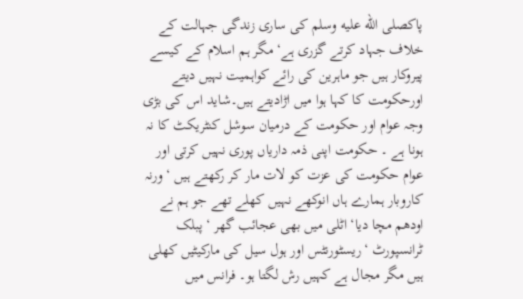پاکصلى الله عليه وسلم کی ساری زندگی جہالت کے خلاف جہاد کرتے گزری ہے‘ مگر ہم اسلام کے کیسے پیروکار ہیں جو ماہرین کی رائے کواہمیت نہیں دیتے اورحکومت کا کہا ہوا میں اڑادیتے ہیں۔شاید اس کی بڑی وجہ عوام اور حکومت کے درمیان سوشل کنٹریکٹ کا نہ ہونا ہے ۔ حکومت اپنی ذمہ داریاں پوری نہیں کرتی اور عوام حکومت کی عزت کو لات مار کر رکھتے ہیں ‘ ورنہ کاروبار ہمارے ہاں انوکھے نہیں کھلے تھے جو ہم نے اودھم مچا دیا‘ اٹلی میں بھی عجائب گھر ‘ پبلک ٹرانسپورٹ ‘ریسٹورنٹس اور ہول سیل کی مارکیٹیں کھلی ہیں مگر مجال ہے کہیں رش لگتا ہو۔ فرانس میں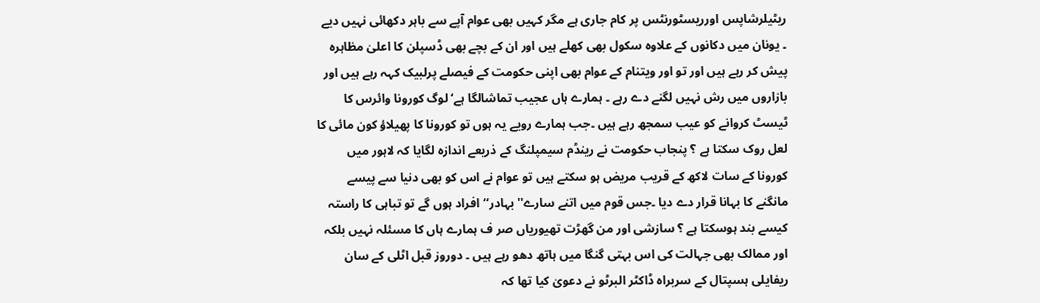ریٹیلرشاپس اورریسٹورنٹس پر کام جاری ہے مگر کہیں بھی عوام آپے سے باہر دکھائی نہیں دیے ۔ یونان میں دکانوں کے علاوہ سکول بھی کھلے ہیں اور ان کے بچے بھی ڈسپلن کا اعلیٰ مظاہرہ پیش کر رہے ہیں اور تو اور ویتنام کے عوام بھی اپنی حکومت کے فیصلے پرلبیک کہہ رہے ہیں اور بازاروں میں رش نہیں لگنے دے رہے ۔ ہمارے ہاں عجیب تماشالگا ہے‘ لوگ کورونا وائرس کا ٹیسٹ کروانے کو عیب سمجھ رہے ہیں ۔جب ہمارے رویے یہ ہوں تو کورونا کا پھیلاؤ کون مائی کا لعل روک سکتا ہے ؟ پنجاب حکومت نے رینڈم سیمپلنگ کے ذریعے اندازہ لگایا کہ لاہور میں کورونا کے سات لاکھ کے قریب مریض ہو سکتے ہیں تو عوام نے اس کو بھی دنیا سے پیسے مانگنے کا بہانا قرار دے دیا ۔جس قوم میں اتنے سارے'' بہادر‘‘افراد ہوں گے تو تباہی کا راستہ کیسے بند ہوسکتا ہے ؟ سازشی اور من گھڑت تھیوریاں صر ف ہمارے ہاں کا مسئلہ نہیں بلکہ اور ممالک بھی جہالت کی اس بہتی گنگا میں ہاتھ دھو رہے ہیں ۔ دوروز قبل اٹلی کے سان ریفایلی ہسپتال کے سربراہ ڈاکٹر البرٹو نے دعویٰ کیا تھا کہ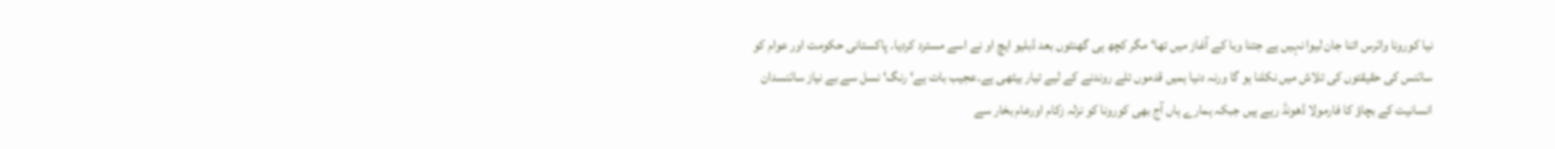نیا کورونا وائرس اتنا جان لیوا نہیں ہے جتنا وبا کے آغاز میں تھا‘ مگر کچھ ہی گھنٹوں بعد ڈبلیو ایچ او نے اسے مسترد کردیا۔ پاکستانی حکومت اور عوام کو سائنس کی حقیقتوں کی تلاش میں نکلنا ہو گا ورنہ دنیا ہمیں قدموں تلے روندنے کے لیے تیار بیٹھی ہے۔عجیب بات ہے‘ رنگ‘ نسل سے بے نیاز سائنسدان انسانیت کے بچاؤ کا فارمولا ڈھونڈ رہے ہیں جبکہ ہمارے ہاں آج بھی کورونا کو نزلہ زکام اورعام بخار سے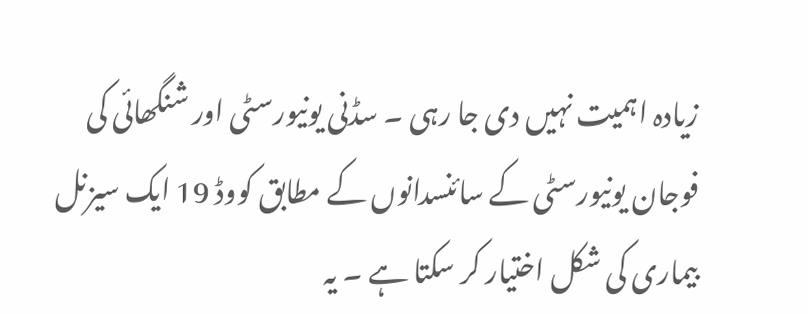زیادہ اہمیت نہیں دی جا رہی ۔ سڈنی یونیورسٹی اور شنگھائی کی فوجان یونیورسٹی کے سائنسدانوں کے مطابق کووڈ 19 ایک سیزنل بیماری کی شکل اختیار کر سکتا ہے ۔ یہ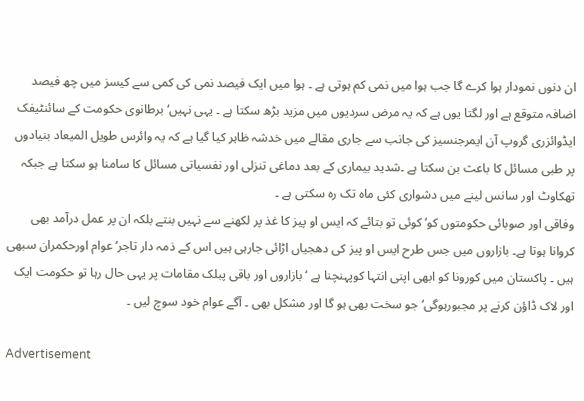ان دنوں نمودار ہوا کرے گا جب ہوا میں نمی کم ہوتی ہے ۔ ہوا میں ایک فیصد نمی کی کمی سے کیسز میں چھ فیصد اضافہ متوقع ہے اور لگتا یوں ہے کہ یہ مرض سردیوں میں مزید بڑھ سکتا ہے ۔ یہی نہیں‘ برطانوی حکومت کے سائنٹیفک ایڈوائزری گروپ آن ایمرجنسیز کی جانب سے جاری مقالے میں خدشہ ظاہر کیا گیا ہے کہ یہ وائرس طویل المیعاد بنیادوں پر طبی مسائل کا باعث بن سکتا ہے ۔شدید بیماری کے بعد دماغی تنزلی اور نفسیاتی مسائل کا سامنا ہو سکتا ہے جبکہ تھکاوٹ اور سانس لینے میں دشواری کئی ماہ تک رہ سکتی ہے ۔
وفاقی اور صوبائی حکومتوں کو‘ کوئی تو بتائے کہ ایس او پیز کا غذ پر لکھنے سے نہیں بنتے بلکہ ان پر عمل درآمد بھی کروانا ہوتا ہے۔ بازاروں میں جس طرح ایس او پیز کی دھجیاں اڑائی جارہی ہیں اس کے ذمہ دار تاجر‘ عوام اورحکمران سبھی ہیں ۔ پاکستان میں کورونا کو ابھی اپنی انتہا کوپہنچنا ہے ‘بازاروں اور باقی پبلک مقامات پر یہی حال رہا تو حکومت ایک اور لاک ڈاؤن کرنے پر مجبورہوگی‘ جو سخت بھی ہو گا اور مشکل بھی ۔ آگے عوام خود سوچ لیں ۔

Advertisement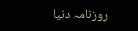روزنامہ دنیا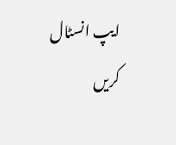ایپ انسٹال کریں